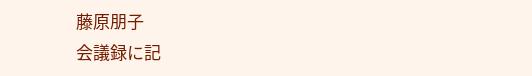藤原朋子
会議録に記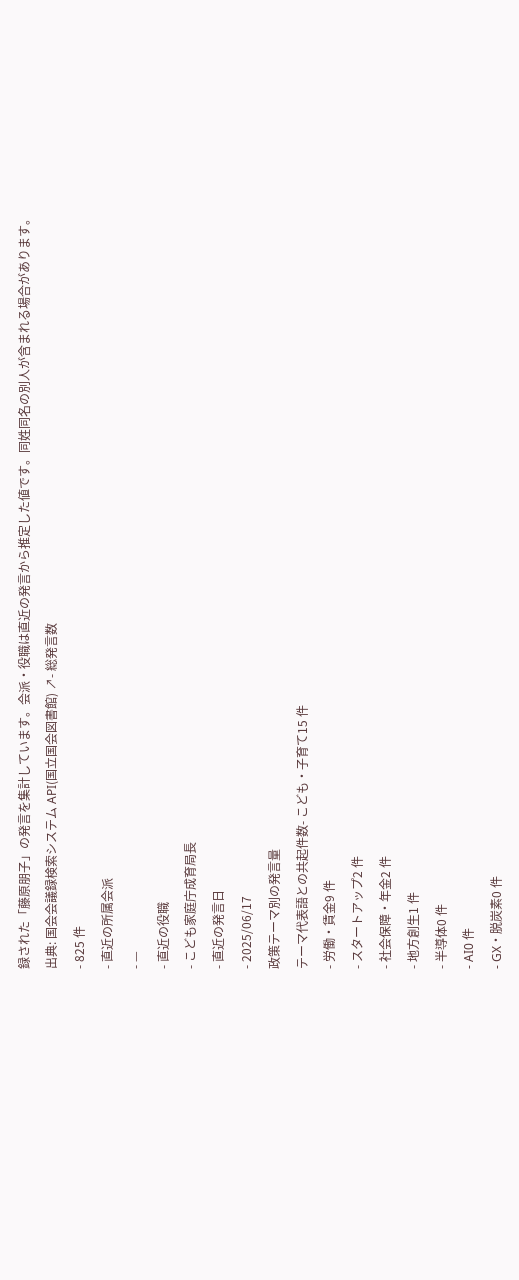録された「藤原朋子」の発言を集計しています。会派・役職は直近の発言から推定した値です。同姓同名の別人が含まれる場合があります。
出典: 国会会議録検索システム API(国立国会図書館) ↗- 総発言数
- 825 件
- 直近の所属会派
- —
- 直近の役職
- こども家庭庁成育局長
- 直近の発言日
- 2025/06/17
政策テーマ別の発言量
テーマ代表語との共起件数- こども・子育て15 件
- 労働・賃金9 件
- スタートアップ2 件
- 社会保障・年金2 件
- 地方創生1 件
- 半導体0 件
- AI0 件
- GX・脱炭素0 件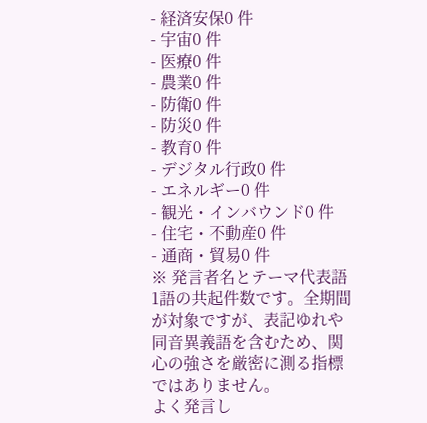- 経済安保0 件
- 宇宙0 件
- 医療0 件
- 農業0 件
- 防衛0 件
- 防災0 件
- 教育0 件
- デジタル行政0 件
- エネルギー0 件
- 観光・インバウンド0 件
- 住宅・不動産0 件
- 通商・貿易0 件
※ 発言者名とテーマ代表語1語の共起件数です。全期間が対象ですが、表記ゆれや 同音異義語を含むため、関心の強さを厳密に測る指標ではありません。
よく発言し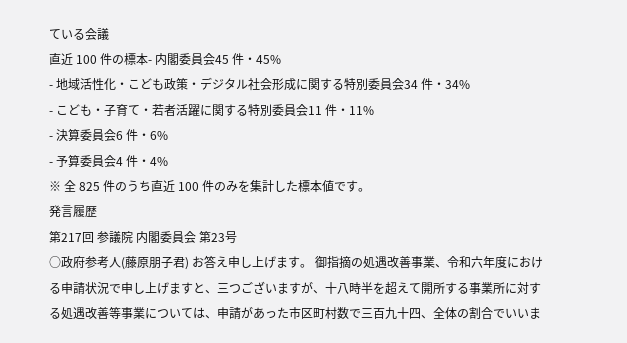ている会議
直近 100 件の標本- 内閣委員会45 件・45%
- 地域活性化・こども政策・デジタル社会形成に関する特別委員会34 件・34%
- こども・子育て・若者活躍に関する特別委員会11 件・11%
- 決算委員会6 件・6%
- 予算委員会4 件・4%
※ 全 825 件のうち直近 100 件のみを集計した標本値です。
発言履歴
第217回 参議院 内閣委員会 第23号
○政府参考人(藤原朋子君) お答え申し上げます。 御指摘の処遇改善事業、令和六年度における申請状況で申し上げますと、三つございますが、十八時半を超えて開所する事業所に対する処遇改善等事業については、申請があった市区町村数で三百九十四、全体の割合でいいま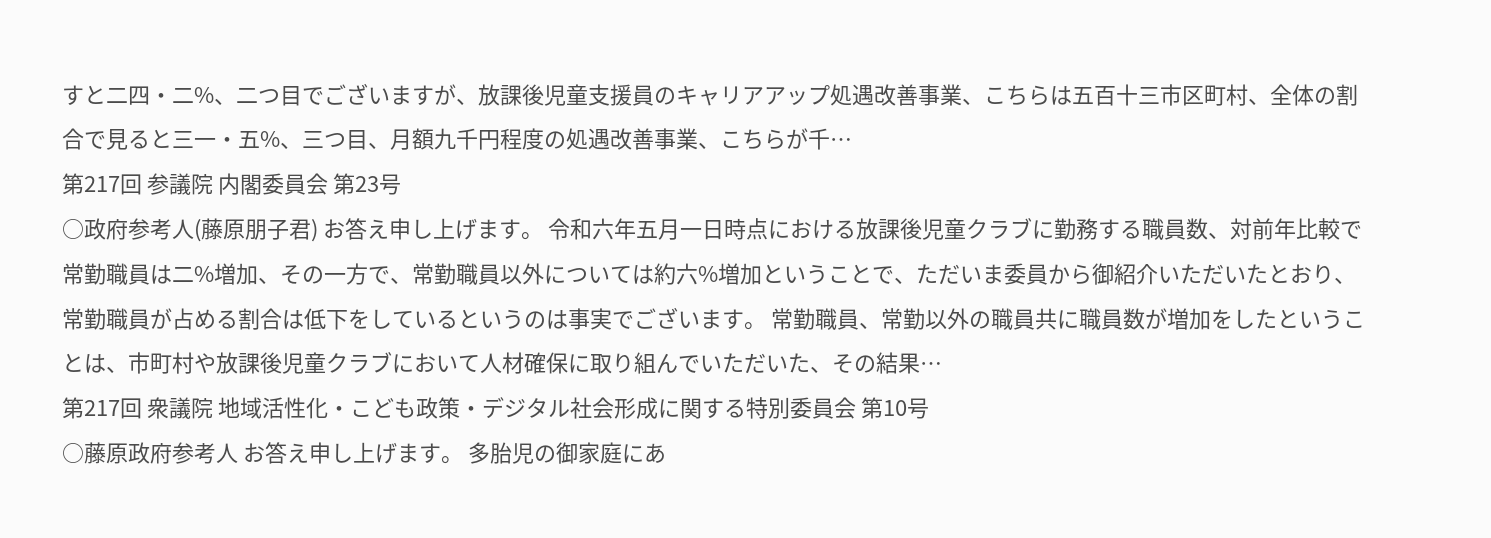すと二四・二%、二つ目でございますが、放課後児童支援員のキャリアアップ処遇改善事業、こちらは五百十三市区町村、全体の割合で見ると三一・五%、三つ目、月額九千円程度の処遇改善事業、こちらが千…
第217回 参議院 内閣委員会 第23号
○政府参考人(藤原朋子君) お答え申し上げます。 令和六年五月一日時点における放課後児童クラブに勤務する職員数、対前年比較で常勤職員は二%増加、その一方で、常勤職員以外については約六%増加ということで、ただいま委員から御紹介いただいたとおり、常勤職員が占める割合は低下をしているというのは事実でございます。 常勤職員、常勤以外の職員共に職員数が増加をしたということは、市町村や放課後児童クラブにおいて人材確保に取り組んでいただいた、その結果…
第217回 衆議院 地域活性化・こども政策・デジタル社会形成に関する特別委員会 第10号
○藤原政府参考人 お答え申し上げます。 多胎児の御家庭にあ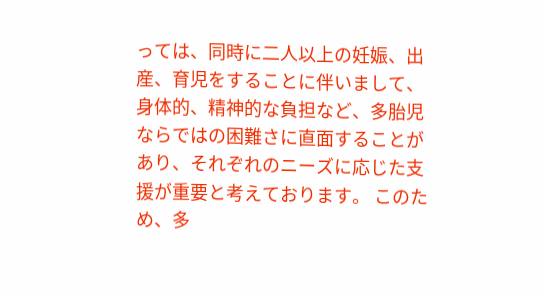っては、同時に二人以上の妊娠、出産、育児をすることに伴いまして、身体的、精神的な負担など、多胎児ならではの困難さに直面することがあり、それぞれのニーズに応じた支援が重要と考えております。 このため、多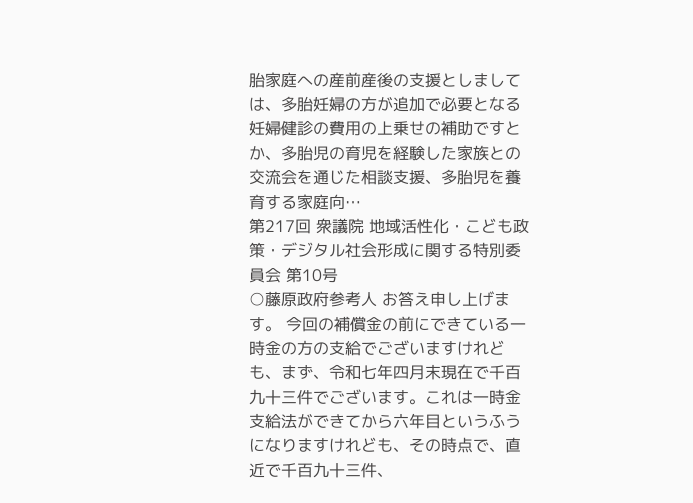胎家庭への産前産後の支援としましては、多胎妊婦の方が追加で必要となる妊婦健診の費用の上乗せの補助ですとか、多胎児の育児を経験した家族との交流会を通じた相談支援、多胎児を養育する家庭向…
第217回 衆議院 地域活性化・こども政策・デジタル社会形成に関する特別委員会 第10号
○藤原政府参考人 お答え申し上げます。 今回の補償金の前にできている一時金の方の支給でございますけれども、まず、令和七年四月末現在で千百九十三件でございます。これは一時金支給法ができてから六年目というふうになりますけれども、その時点で、直近で千百九十三件、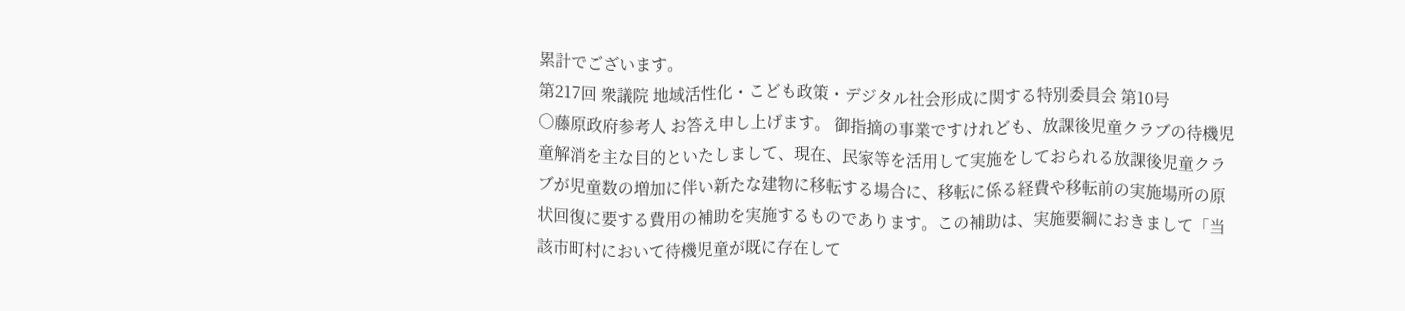累計でございます。
第217回 衆議院 地域活性化・こども政策・デジタル社会形成に関する特別委員会 第10号
○藤原政府参考人 お答え申し上げます。 御指摘の事業ですけれども、放課後児童クラブの待機児童解消を主な目的といたしまして、現在、民家等を活用して実施をしておられる放課後児童クラブが児童数の増加に伴い新たな建物に移転する場合に、移転に係る経費や移転前の実施場所の原状回復に要する費用の補助を実施するものであります。この補助は、実施要綱におきまして「当該市町村において待機児童が既に存在して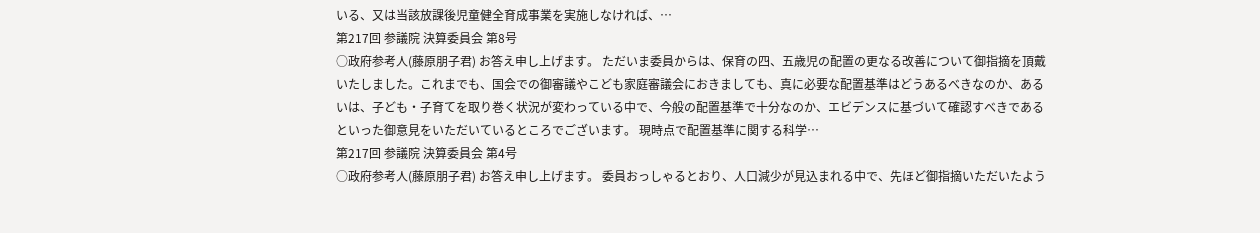いる、又は当該放課後児童健全育成事業を実施しなければ、…
第217回 参議院 決算委員会 第8号
○政府参考人(藤原朋子君) お答え申し上げます。 ただいま委員からは、保育の四、五歳児の配置の更なる改善について御指摘を頂戴いたしました。これまでも、国会での御審議やこども家庭審議会におきましても、真に必要な配置基準はどうあるべきなのか、あるいは、子ども・子育てを取り巻く状況が変わっている中で、今般の配置基準で十分なのか、エビデンスに基づいて確認すべきであるといった御意見をいただいているところでございます。 現時点で配置基準に関する科学…
第217回 参議院 決算委員会 第4号
○政府参考人(藤原朋子君) お答え申し上げます。 委員おっしゃるとおり、人口減少が見込まれる中で、先ほど御指摘いただいたよう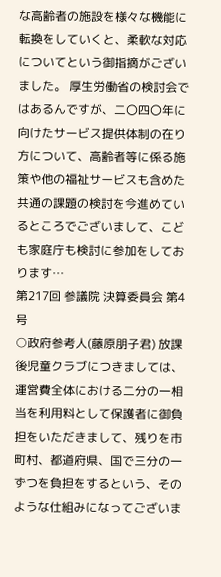な高齢者の施設を様々な機能に転換をしていくと、柔軟な対応についてという御指摘がございました。 厚生労働省の検討会ではあるんですが、二〇四〇年に向けたサービス提供体制の在り方について、高齢者等に係る施策や他の福祉サービスも含めた共通の課題の検討を今進めているところでございまして、こども家庭庁も検討に参加をしております…
第217回 参議院 決算委員会 第4号
○政府参考人(藤原朋子君) 放課後児童クラブにつきましては、運営費全体における二分の一相当を利用料として保護者に御負担をいただきまして、残りを市町村、都道府県、国で三分の一ずつを負担をするという、そのような仕組みになってございま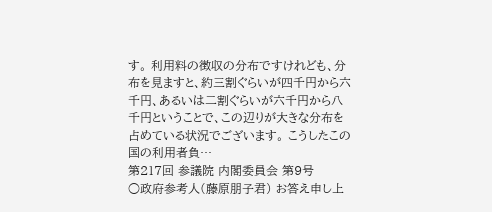す。 利用料の徴収の分布ですけれども、分布を見ますと、約三割ぐらいが四千円から六千円、あるいは二割ぐらいが六千円から八千円ということで、この辺りが大きな分布を占めている状況でございます。 こうしたこの国の利用者負…
第217回 参議院 内閣委員会 第9号
○政府参考人(藤原朋子君) お答え申し上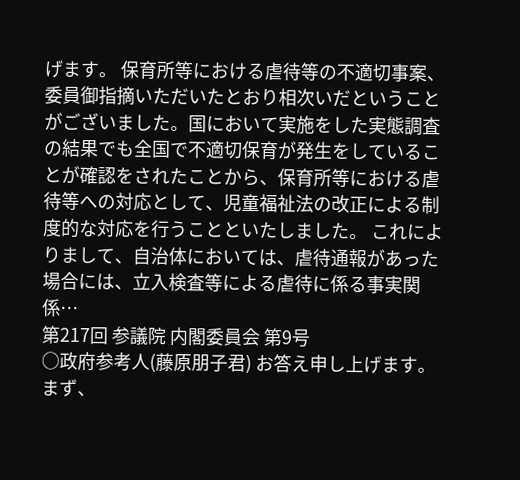げます。 保育所等における虐待等の不適切事案、委員御指摘いただいたとおり相次いだということがございました。国において実施をした実態調査の結果でも全国で不適切保育が発生をしていることが確認をされたことから、保育所等における虐待等への対応として、児童福祉法の改正による制度的な対応を行うことといたしました。 これによりまして、自治体においては、虐待通報があった場合には、立入検査等による虐待に係る事実関係…
第217回 参議院 内閣委員会 第9号
○政府参考人(藤原朋子君) お答え申し上げます。 まず、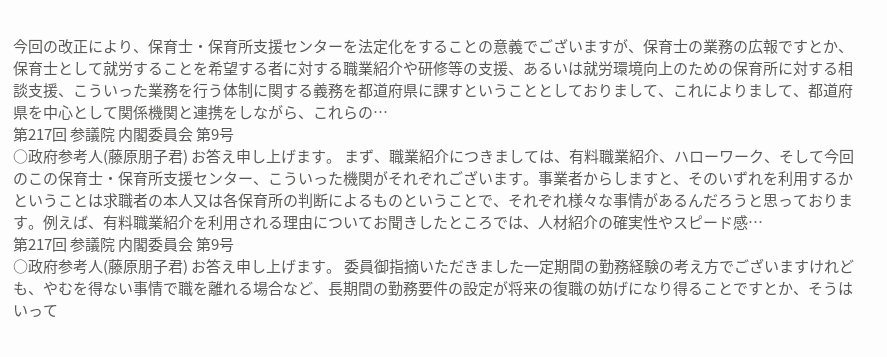今回の改正により、保育士・保育所支援センターを法定化をすることの意義でございますが、保育士の業務の広報ですとか、保育士として就労することを希望する者に対する職業紹介や研修等の支援、あるいは就労環境向上のための保育所に対する相談支援、こういった業務を行う体制に関する義務を都道府県に課すということとしておりまして、これによりまして、都道府県を中心として関係機関と連携をしながら、これらの…
第217回 参議院 内閣委員会 第9号
○政府参考人(藤原朋子君) お答え申し上げます。 まず、職業紹介につきましては、有料職業紹介、ハローワーク、そして今回のこの保育士・保育所支援センター、こういった機関がそれぞれございます。事業者からしますと、そのいずれを利用するかということは求職者の本人又は各保育所の判断によるものということで、それぞれ様々な事情があるんだろうと思っております。例えば、有料職業紹介を利用される理由についてお聞きしたところでは、人材紹介の確実性やスピード感…
第217回 参議院 内閣委員会 第9号
○政府参考人(藤原朋子君) お答え申し上げます。 委員御指摘いただきました一定期間の勤務経験の考え方でございますけれども、やむを得ない事情で職を離れる場合など、長期間の勤務要件の設定が将来の復職の妨げになり得ることですとか、そうはいって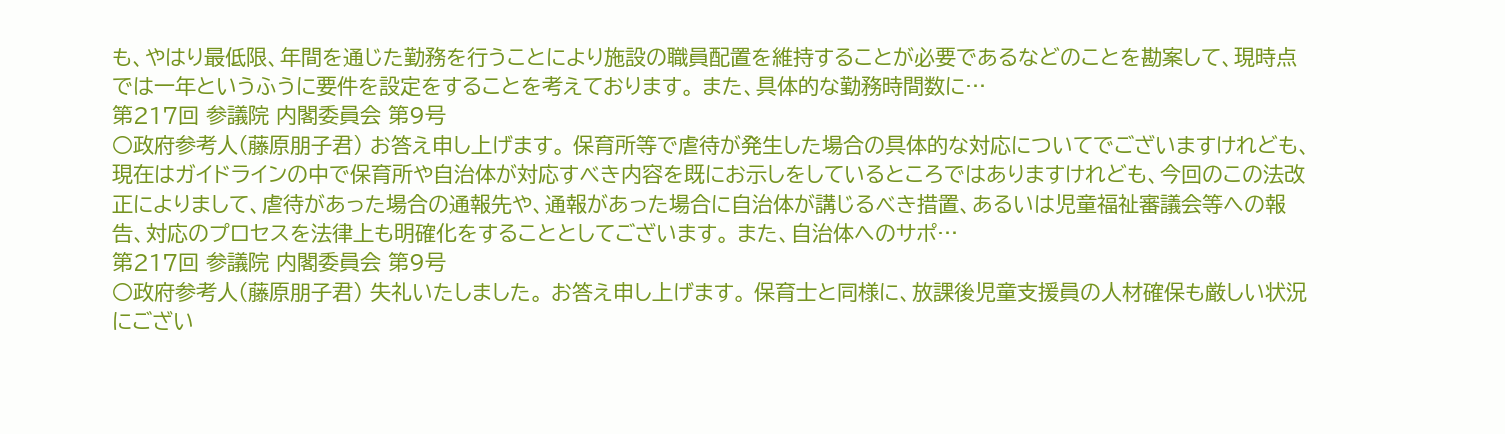も、やはり最低限、年間を通じた勤務を行うことにより施設の職員配置を維持することが必要であるなどのことを勘案して、現時点では一年というふうに要件を設定をすることを考えております。 また、具体的な勤務時間数に…
第217回 参議院 内閣委員会 第9号
○政府参考人(藤原朋子君) お答え申し上げます。 保育所等で虐待が発生した場合の具体的な対応についてでございますけれども、現在はガイドラインの中で保育所や自治体が対応すべき内容を既にお示しをしているところではありますけれども、今回のこの法改正によりまして、虐待があった場合の通報先や、通報があった場合に自治体が講じるべき措置、あるいは児童福祉審議会等への報告、対応のプロセスを法律上も明確化をすることとしてございます。 また、自治体へのサポ…
第217回 参議院 内閣委員会 第9号
○政府参考人(藤原朋子君) 失礼いたしました。 お答え申し上げます。 保育士と同様に、放課後児童支援員の人材確保も厳しい状況にござい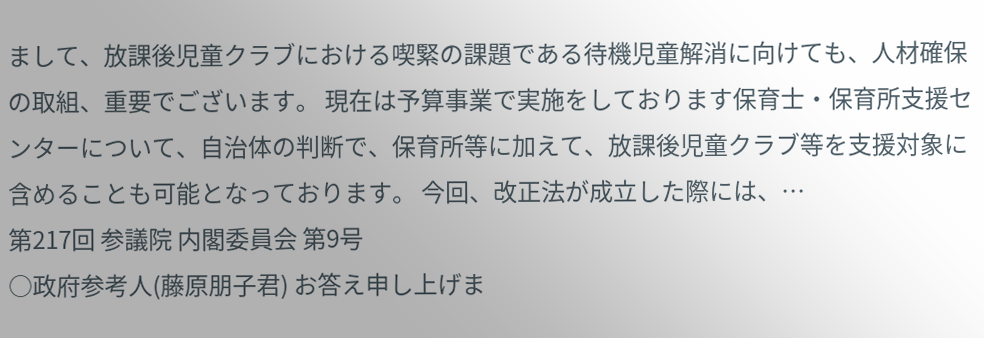まして、放課後児童クラブにおける喫緊の課題である待機児童解消に向けても、人材確保の取組、重要でございます。 現在は予算事業で実施をしております保育士・保育所支援センターについて、自治体の判断で、保育所等に加えて、放課後児童クラブ等を支援対象に含めることも可能となっております。 今回、改正法が成立した際には、…
第217回 参議院 内閣委員会 第9号
○政府参考人(藤原朋子君) お答え申し上げま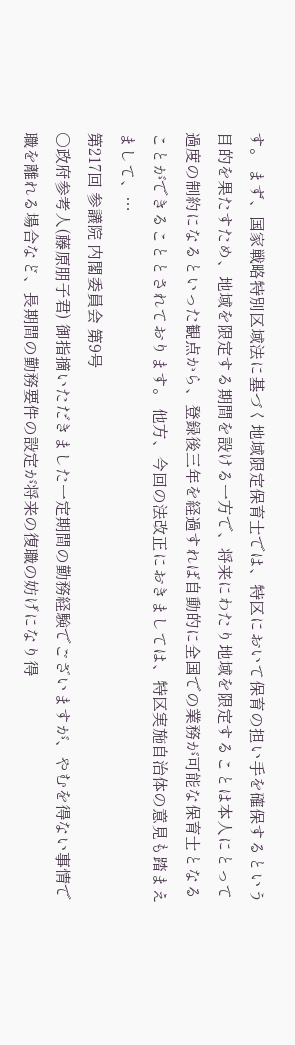す。 まず、国家戦略特別区域法に基づく地域限定保育士では、特区において保育の担い手を確保するという目的を果たすため、地域を限定する期間を設ける一方で、将来にわたり地域を限定することは本人にとって過度の制約になるといった観点から、登録後三年を経過すれば自動的に全国での業務が可能な保育士となることができることとされております。 他方、今回の法改正におきましては、特区実施自治体の意見も踏まえまして、…
第217回 参議院 内閣委員会 第9号
○政府参考人(藤原朋子君) 御指摘いただきました一定期間の勤務経験でございますが、やむを得ない事情で職を離れる場合など、長期間の勤務要件の設定が将来の復職の妨げになり得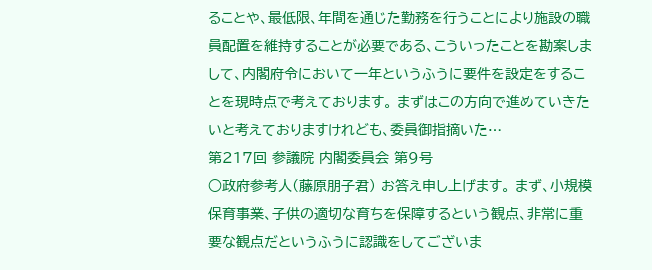ることや、最低限、年間を通じた勤務を行うことにより施設の職員配置を維持することが必要である、こういったことを勘案しまして、内閣府令において一年というふうに要件を設定をすることを現時点で考えております。 まずはこの方向で進めていきたいと考えておりますけれども、委員御指摘いた…
第217回 参議院 内閣委員会 第9号
○政府参考人(藤原朋子君) お答え申し上げます。 まず、小規模保育事業、子供の適切な育ちを保障するという観点、非常に重要な観点だというふうに認識をしてございま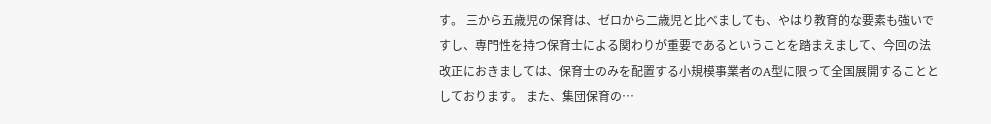す。 三から五歳児の保育は、ゼロから二歳児と比べましても、やはり教育的な要素も強いですし、専門性を持つ保育士による関わりが重要であるということを踏まえまして、今回の法改正におきましては、保育士のみを配置する小規模事業者のA型に限って全国展開することとしております。 また、集団保育の…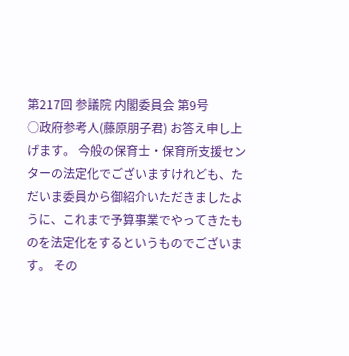第217回 参議院 内閣委員会 第9号
○政府参考人(藤原朋子君) お答え申し上げます。 今般の保育士・保育所支援センターの法定化でございますけれども、ただいま委員から御紹介いただきましたように、これまで予算事業でやってきたものを法定化をするというものでございます。 その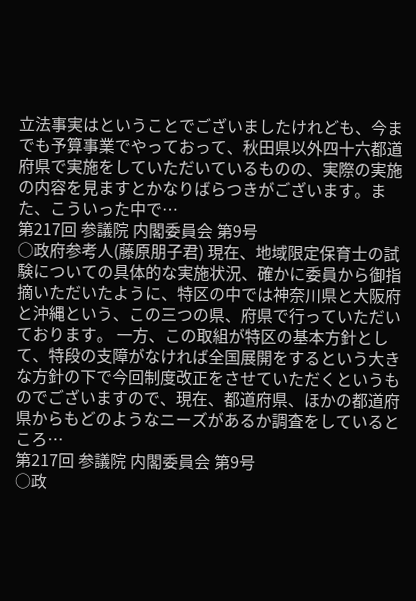立法事実はということでございましたけれども、今までも予算事業でやっておって、秋田県以外四十六都道府県で実施をしていただいているものの、実際の実施の内容を見ますとかなりばらつきがございます。また、こういった中で…
第217回 参議院 内閣委員会 第9号
○政府参考人(藤原朋子君) 現在、地域限定保育士の試験についての具体的な実施状況、確かに委員から御指摘いただいたように、特区の中では神奈川県と大阪府と沖縄という、この三つの県、府県で行っていただいております。 一方、この取組が特区の基本方針として、特段の支障がなければ全国展開をするという大きな方針の下で今回制度改正をさせていただくというものでございますので、現在、都道府県、ほかの都道府県からもどのようなニーズがあるか調査をしているところ…
第217回 参議院 内閣委員会 第9号
○政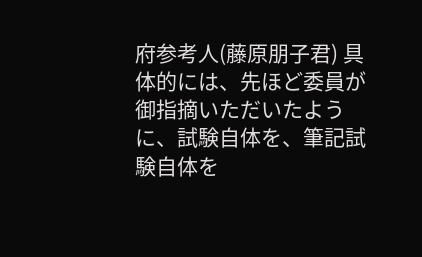府参考人(藤原朋子君) 具体的には、先ほど委員が御指摘いただいたように、試験自体を、筆記試験自体を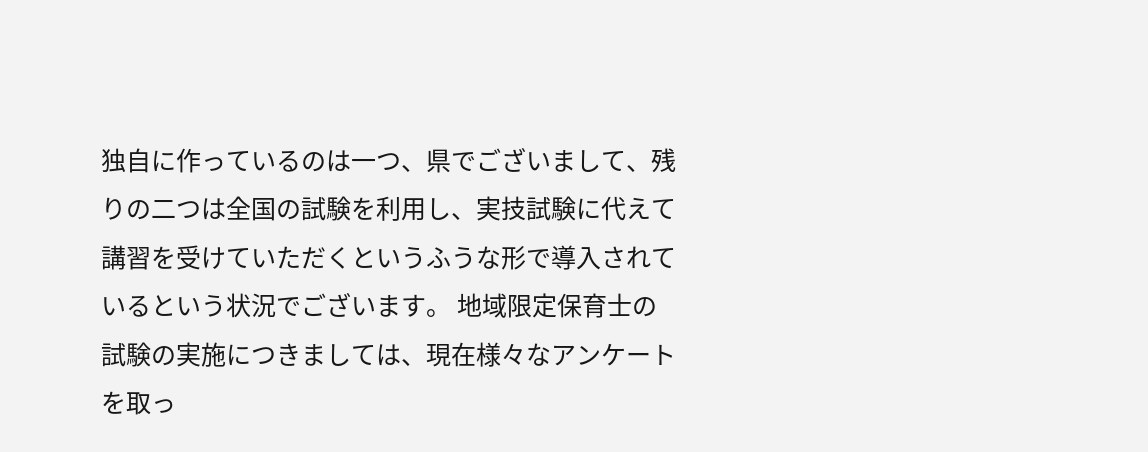独自に作っているのは一つ、県でございまして、残りの二つは全国の試験を利用し、実技試験に代えて講習を受けていただくというふうな形で導入されているという状況でございます。 地域限定保育士の試験の実施につきましては、現在様々なアンケートを取っ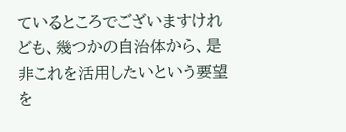ているところでございますけれども、幾つかの自治体から、是非これを活用したいという要望を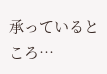承っているところ…